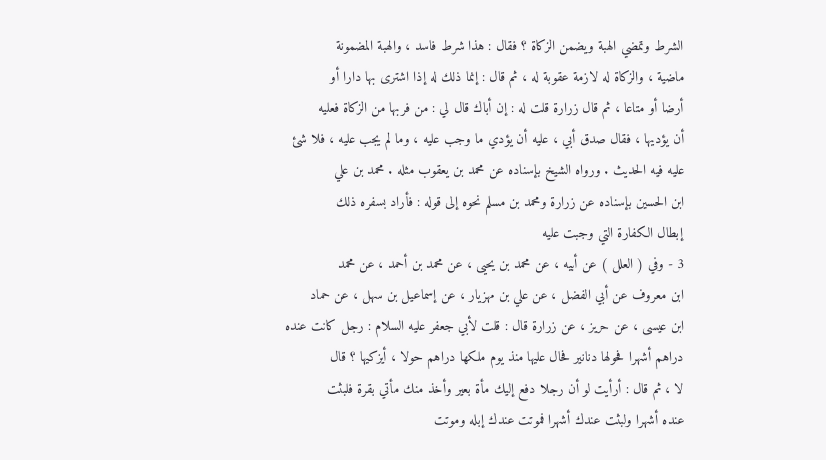الشرط وتمضي الهبة ويضمن الزكاة ؟ فقال : هذا شرط فاسد ، والهبة المضمونة
ماضية ، والزكاة له لازمة عقوبة له ، ثم قال : إنما ذلك له إذا اشترى بها دارا أو
أرضا أو متاعا ، ثم قال زرارة قلت له : إن أباك قال لي : من فربها من الزكاة فعليه
أن يؤديها ، فقال صدق أبي ، عليه أن يؤدي ما وجب عليه ، وما لم يجب عليه ، فلا شئ
عليه فيه الحديث . ورواه الشيخ بإسناده عن محمد بن يعقوب مثله . محمد بن علي
ابن الحسين بإسناده عن زرارة ومحمد بن مسلم نحوه إلى قوله : فأراد بسفره ذلك
إبطال الكفارة التي وجبت عليه
3 - وفي ( العلل ) عن أبيه ، عن محمد بن يحيى ، عن محمد بن أحمد ، عن محمد
ابن معروف عن أبي الفضل ، عن علي بن مهزيار ، عن إسماعيل بن سهل ، عن حماد
ابن عيسى ، عن حريز ، عن زرارة قال : قلت لأبي جعفر عليه السلام : رجل كانت عنده
دراهم أشهرا فحولها دنانير فحال عليها منذ يوم ملكها دراهم حولا ، أيزكيها ؟ قال
لا ، ثم قال : أرأيت لو أن رجلا دفع إليك مأة بعير وأخذ منك مأتي بقرة فلبثت
عنده أشهرا ولبثت عندك أشهرا فموتت عندك إبله وموتت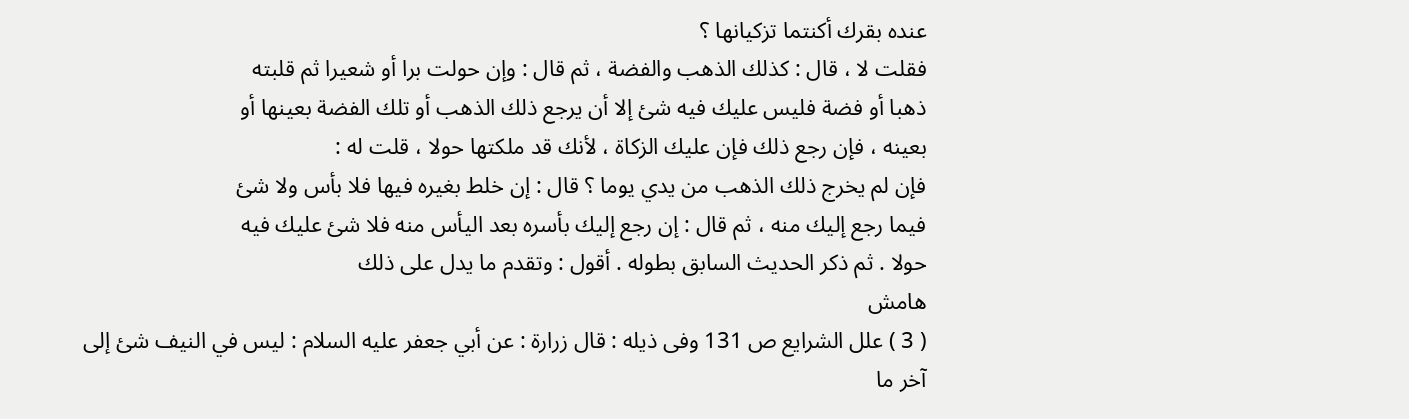عنده بقرك أكنتما تزكيانها ؟
فقلت لا ، قال : كذلك الذهب والفضة ، ثم قال : وإن حولت برا أو شعيرا ثم قلبته
ذهبا أو فضة فليس عليك فيه شئ إلا أن يرجع ذلك الذهب أو تلك الفضة بعينها أو
بعينه ، فإن رجع ذلك فإن عليك الزكاة ، لأنك قد ملكتها حولا ، قلت له :
فإن لم يخرج ذلك الذهب من يدي يوما ؟ قال : إن خلط بغيره فيها فلا بأس ولا شئ
فيما رجع إليك منه ، ثم قال : إن رجع إليك بأسره بعد اليأس منه فلا شئ عليك فيه
حولا . ثم ذكر الحديث السابق بطوله . أقول : وتقدم ما يدل على ذلك
هامش
( 3 ) علل الشرايع ص 131 وفى ذيله : قال زرارة : عن أبي جعفر عليه السلام : ليس في النيف شئ إلى
آخر ما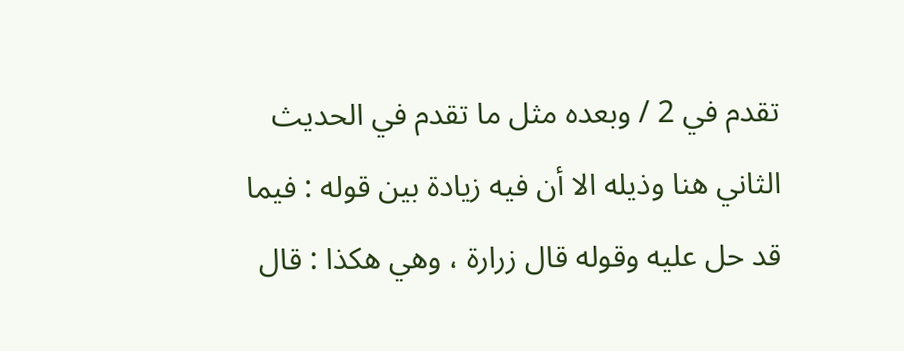تقدم في 2 / وبعده مثل ما تقدم في الحديث الثاني هنا وذيله الا أن فيه زيادة بين قوله : فيما
قد حل عليه وقوله قال زرارة ، وهي هكذا : قال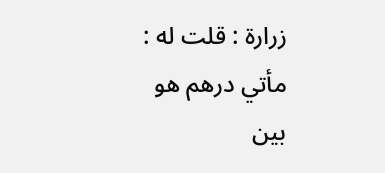زرارة : قلت له : مأتي درهم هو بين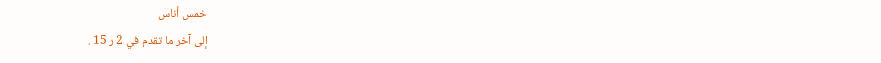خمس أناس
إلى آخر ما تقدم في 2 ر 15 .